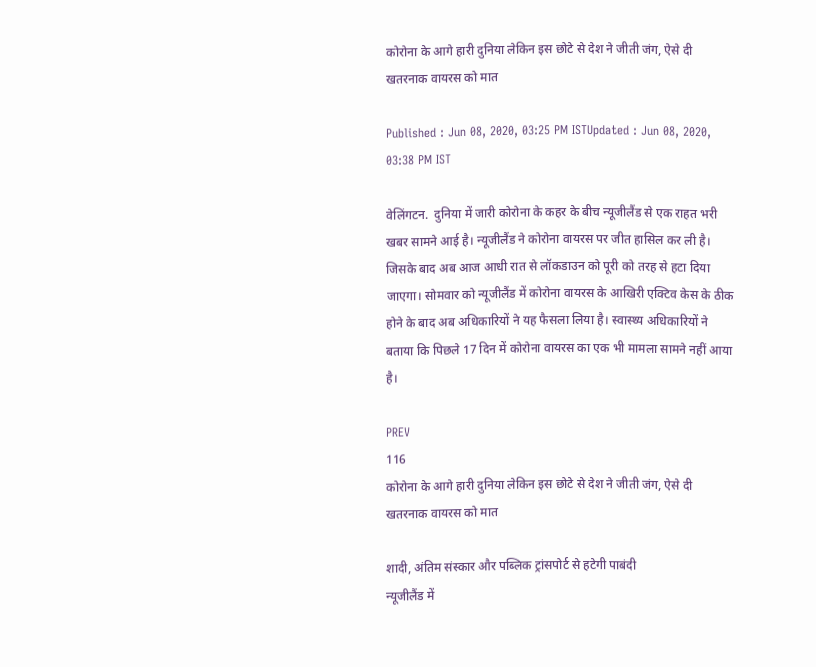कोरोना के आगे हारी दुनिया लेकिन इस छोटे से देश ने जीती जंग, ऐसे दी खतरनाक वायरस को मात

Published : Jun 08, 2020, 03:25 PM ISTUpdated : Jun 08, 2020, 03:38 PM IST

वेलिंगटन.  दुनिया में जारी कोरोना के कहर के बीच न्यूजीलैंड से एक राहत भरी खबर सामने आई है। न्यूजीलैंड ने कोरोना वायरस पर जीत हासिल कर ली है। जिसके बाद अब आज आधी रात से लॉकडाउन को पूरी को तरह से हटा दिया जाएगा। सोमवार को न्‍यूजीलैंड में कोरोना वायरस के आखिरी एक्टिव केस के ठीक होने के बाद अब अधिकारियों ने यह फैसला ल‍िया है। स्‍वास्‍थ्‍य अधिकारियों ने बताया कि पिछले 17 दिन में कोरोना वायरस का एक भी मामला सामने नहीं आया है।

PREV
116
कोरोना के आगे हारी दुनिया लेकिन इस छोटे से देश ने जीती जंग, ऐसे दी खतरनाक वायरस को मात

शादी, अंतिम संस्कार और पब्लिक ट्रांसपोर्ट से हटेगी पाबंदी
न्‍यूजीलैंड में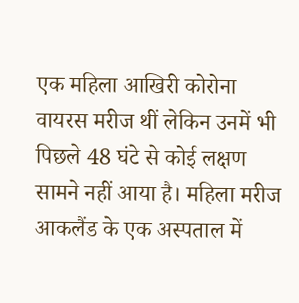एक महिला आखिरी कोरोना वायरस मरीज थीं लेकिन उनमें भी पिछले 48 घंटे से कोई लक्षण सामने नहीं आया है। महिला मरीज आकलैंड के एक अस्‍पताल में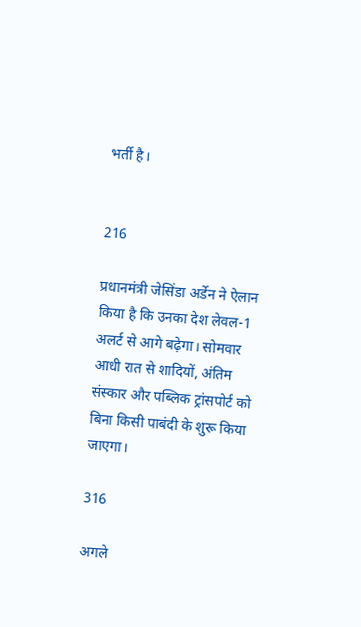भर्ती है।


216

प्रधानमंत्री जेसिंडा अर्डेन ने ऐलान किया है कि उनका देश लेवल-1 अलर्ट से आगे बढ़ेगा। सोमवार आधी रात से शादियों, अंतिम संस्‍कार और पब्लिक ट्रांसपोर्ट को बिना किसी पाबंदी के शुरू किया जाएगा।

316

अगले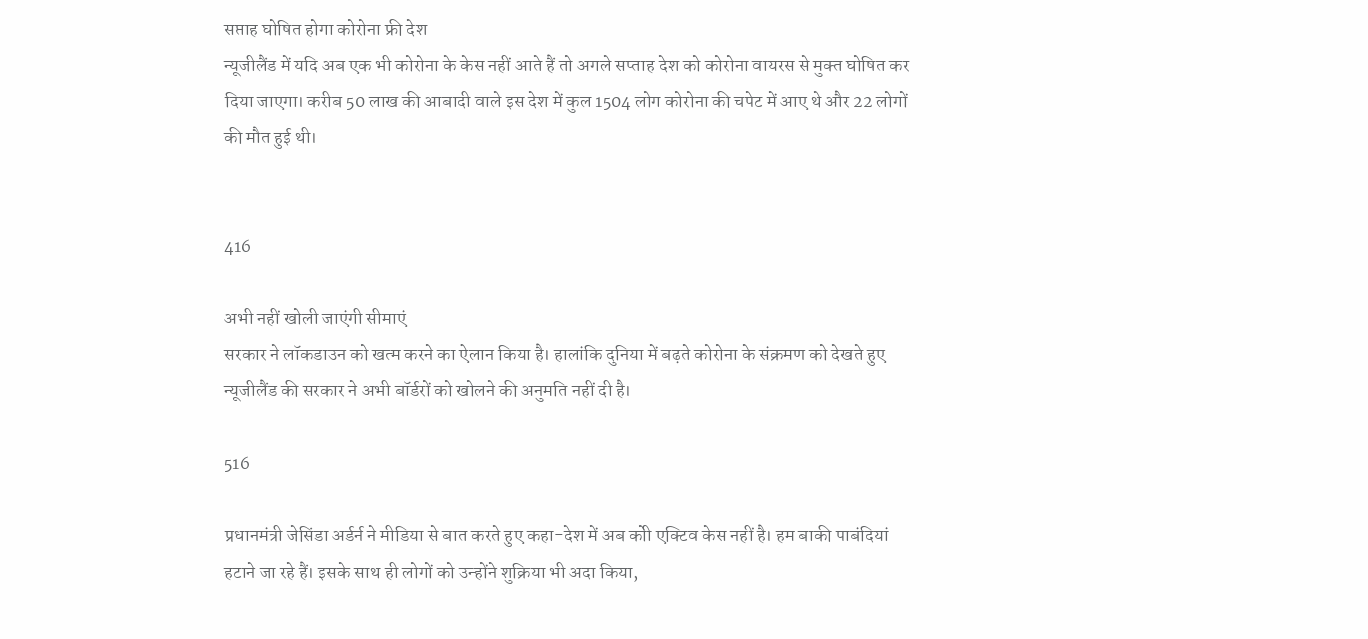सप्ताह घोषित होगा कोरोना फ्री देश
न्‍यूजीलैंड में यदि अब एक भी कोरोना के केस नहीं आते हैं तो अगले सप्‍ताह देश को कोरोना वायरस से मुक्‍त घोषित कर दिया जाएगा। करीब 50 लाख की आबादी वाले इस देश में कुल 1504 लोग कोरोना की चपेट में आए थे और 22 लोगों की मौत हुई थी।


416

अभी नहीं खोली जाएंगी सीमाएं
सरकार ने लॉकडाउन को खत्म करने का ऐलान किया है। हालांकि दुनिया में बढ़ते कोरोना के संक्रमण को देखते हुए न्यूजीलैंड की सरकार ने अभी बॉर्डरों को खोलने की अनुमति नहीं दी है।

516

प्रधानमंत्री जेसिंडा अर्डर्न ने मीडिया से बात करते हुए कहा-देश में अब कोी एक्टिव केस नहीं है। हम बाकी पाबंदियां हटाने जा रहे हैं। इसके साथ ही लोगों को उन्होंने शुक्रिया भी अदा किया,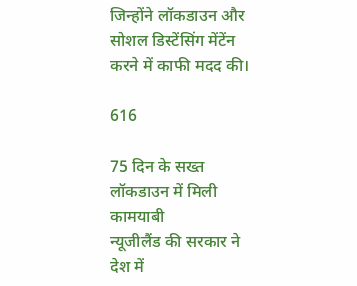जिन्होंने लॉकडाउन और सोशल डिस्टेंसिंग मेंटेंन करने में काफी मदद की।

616

75 दिन के सख्त लॉकडाउन में मिली कामयाबी
न्यूजीलैंड की सरकार ने देश में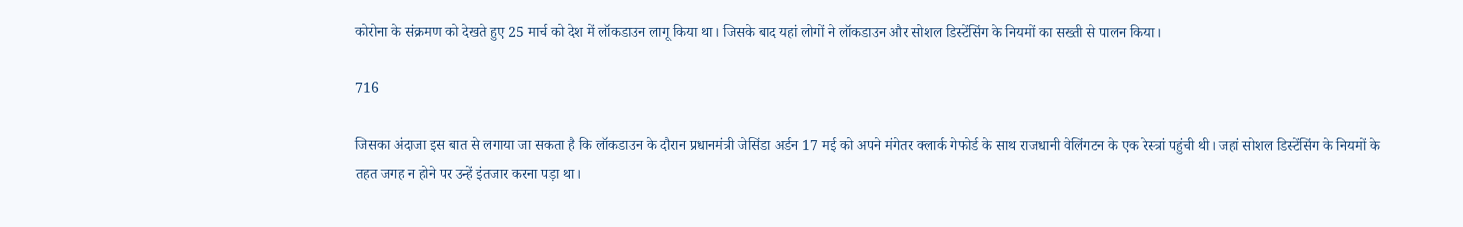कोरोना के संक्रमण को देखते हुए 25 मार्च को देश में लॉकडाउन लागू किया था। जिसके बाद यहां लोगों ने लॉकडाउन और सोशल डिस्टेंसिंग के नियमों का सख्ती से पालन किया।

716

जिसका अंदाजा इस बात से लगाया जा सकता है कि लॉकडाउन के दौरान प्रधानमंत्री जेसिंडा अर्डन 17 मई को अपने मंगेतर क्लार्क गेफोर्ड के साथ राजधानी वेलिंगटन के एक रेस्त्रां पहुंची थी। जहां सोशल डिस्टेंसिंग के नियमों के तहत जगह न होने पर उन्हें इंतजार करना पड़ा था।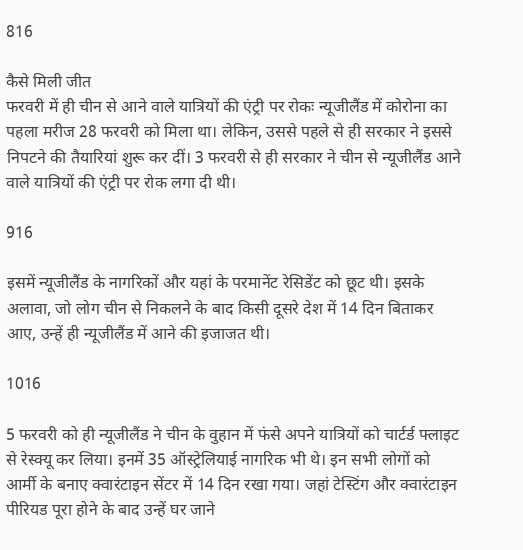816

कैसे मिली जीत
फरवरी में ही चीन से आने वाले यात्रियों की एंट्री पर रोकः न्यूजीलैंड में कोरोना का पहला मरीज 28 फरवरी को मिला था। लेकिन, उससे पहले से ही सरकार ने इससे निपटने की तैयारियां शुरू कर दीं। 3 फरवरी से ही सरकार ने चीन से न्यूजीलैंड आने वाले यात्रियों की एंट्री पर रोक लगा दी थी।

916

इसमें न्यूजीलैंड के नागरिकों और यहां के परमानेंट रेसिडेंट को छूट थी। इसके अलावा, जो लोग चीन से निकलने के बाद किसी दूसरे देश में 14 दिन बिताकर आए, उन्हें ही न्यूजीलैंड में आने की इजाजत थी।

1016

5 फरवरी को ही न्यूजीलैंड ने चीन के वुहान में फंसे अपने यात्रियों को चार्टर्ड फ्लाइट से रेस्क्यू कर लिया। इनमें 35 ऑस्ट्रेलियाई नागरिक भी थे। इन सभी लोगों को आर्मी के बनाए क्वारंटाइन सेंटर में 14 दिन रखा गया। जहां टेस्टिंग और क्वारंटाइन पीरियड पूरा होने के बाद उन्हें घर जाने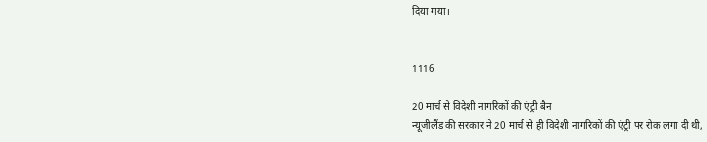दिया गया।


1116

20 मार्च से विदेशी नागरिकों की एंट्री बैन
न्यूजीलैंड की सरकार ने 20 मार्च से ही विदेशी नागरिकों की एंट्री पर रोक लगा दी थी,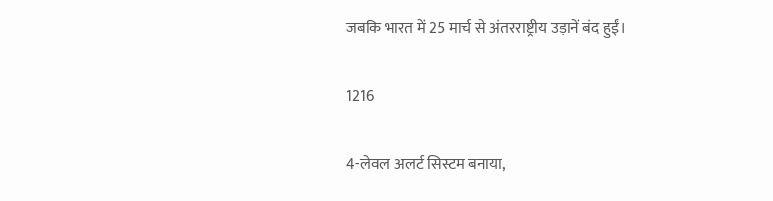जबकि भारत में 25 मार्च से अंतरराष्ट्रीय उड़ानें बंद हुईं।

1216

4-लेवल अलर्ट सिस्टम बनाया,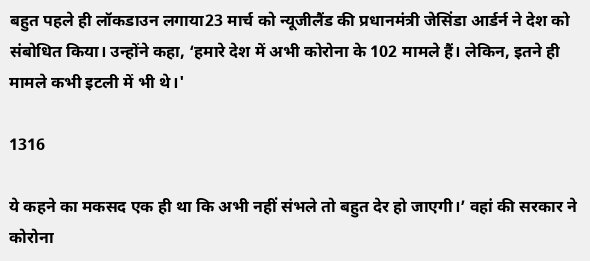बहुत पहले ही लॉकडाउन लगाया23 मार्च को न्यूजीलैंड की प्रधानमंत्री जेसिंडा आर्डर्न ने देश को संबोधित किया। उन्होंने कहा, ‘हमारे देश में अभी कोरोना के 102 मामले हैं। लेकिन, इतने ही मामले कभी इटली में भी थे।'

1316

ये कहने का मकसद एक ही था कि अभी नहीं संभले तो बहुत देर हो जाएगी।’ वहां की सरकार ने कोरोना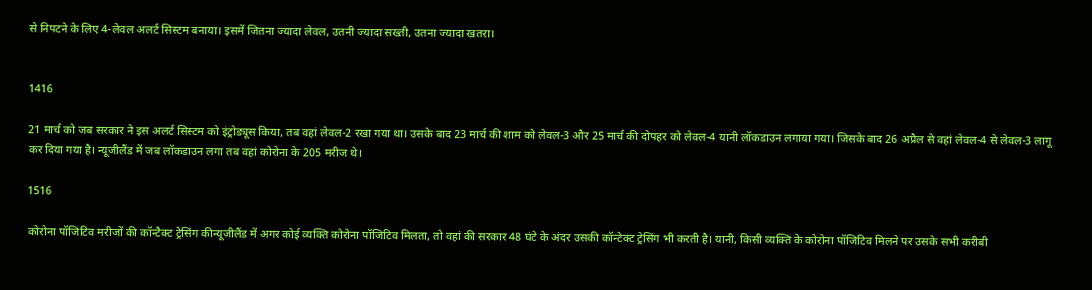से निपटने के लिए 4-लेवल अलर्ट सिस्टम बनाया। इसमें जितना ज्यादा लेवल, उतनी ज्यादा सख्ती, उतना ज्यादा खतरा।


1416

21 मार्च को जब सरकार ने इस अलर्ट सिस्टम को इंट्रोड्यूस किया, तब वहां लेवल-2 रखा गया था। उसके बाद 23 मार्च की शाम को लेवल-3 और 25 मार्च की दोपहर को लेवल-4 यानी लॉकडाउन लगाया गया। जिसके बाद 26 अप्रैल से वहां लेवल-4 से लेवल-3 लागू कर दिया गया है। न्यूजीलैंड में जब लॉकडाउन लगा तब वहां कोरोना के 205 मरीज थे।

1516

कोरोना पॉजिटिव मरीजों की कॉन्टैक्ट ट्रेसिंग कीन्यूजीलैंड में अगर कोई व्यक्ति कोरोना पॉजिटिव मिलता, तो वहां की सरकार 48 घंटे के अंदर उसकी कॉन्टेक्ट ट्रेसिंग भी करती है। यानी, किसी व्यक्ति के कोरोना पॉजिटिव मिलने पर उसके सभी करीबी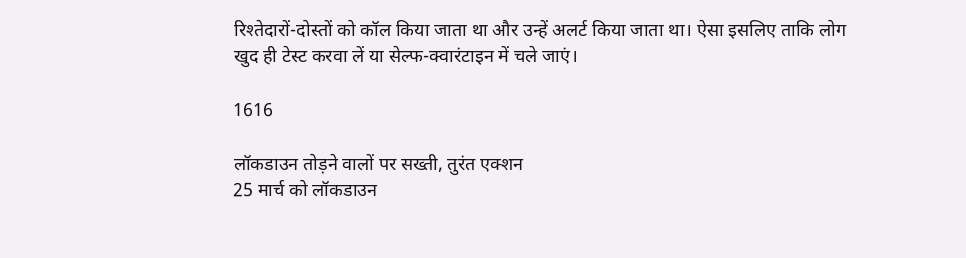रिश्तेदारों-दोस्तों को कॉल किया जाता था और उन्हें अलर्ट किया जाता था। ऐसा इसलिए ताकि लोग खुद ही टेस्ट करवा लें या सेल्फ-क्वारंटाइन में चले जाएं।

1616

लॉकडाउन तोड़ने वालों पर सख्ती, तुरंत एक्शन
25 मार्च को लॉकडाउन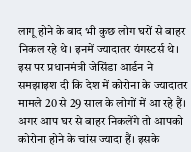लागू होने के बाद भी कुछ लोग घरों से बाहर निकल रहे थे। इनमें ज्यादातर यंगस्टर्स थे। इस पर प्रधानमंत्री जेसिंडा आर्डन ने समझाइश दी कि देश में कोरोना के ज्यादातर मामले 20 से 29 साल के लोगों में आ रहे हैं। अगर आप घर से बाहर निकलेंगे तो आपको कोरोना होने के चांस ज्यादा हैं। इसके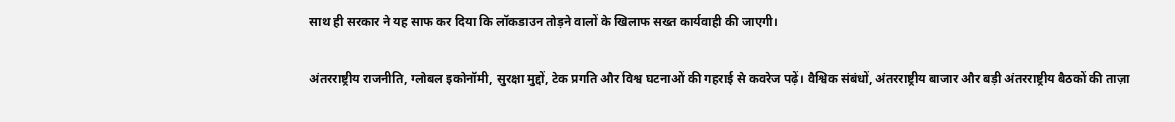साथ ही सरकार ने यह साफ कर दिया कि लॉकडाउन तोड़ने वालों के खिलाफ सख्त कार्यवाही की जाएगी।


अंतरराष्ट्रीय राजनीति, ग्लोबल इकोनॉमी, सुरक्षा मुद्दों, टेक प्रगति और विश्व घटनाओं की गहराई से कवरेज पढ़ें। वैश्विक संबंधों, अंतरराष्ट्रीय बाजार और बड़ी अंतरराष्ट्रीय बैठकों की ताज़ा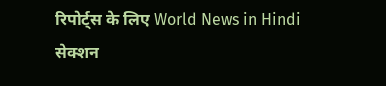रिपोर्ट्स के लिए World News in Hindi सेक्शन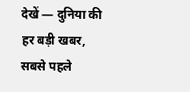देखें — दुनिया की हर बड़ी खबर, सबसे पहले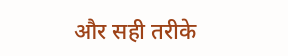और सही तरीके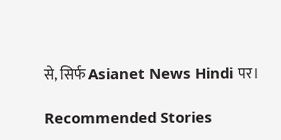से, सिर्फ Asianet News Hindi पर।

Recommended Stories